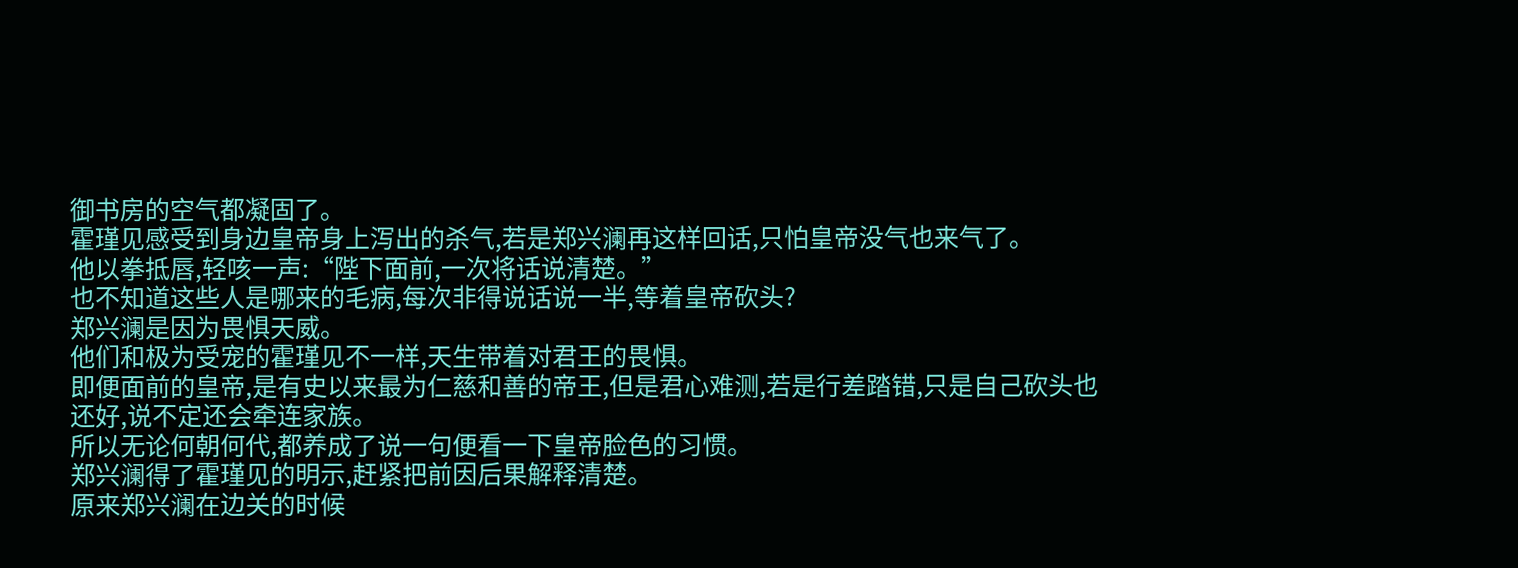御书房的空气都凝固了。
霍瑾见感受到身边皇帝身上泻出的杀气,若是郑兴澜再这样回话,只怕皇帝没气也来气了。
他以拳抵唇,轻咳一声:“陛下面前,一次将话说清楚。”
也不知道这些人是哪来的毛病,每次非得说话说一半,等着皇帝砍头?
郑兴澜是因为畏惧天威。
他们和极为受宠的霍瑾见不一样,天生带着对君王的畏惧。
即便面前的皇帝,是有史以来最为仁慈和善的帝王,但是君心难测,若是行差踏错,只是自己砍头也还好,说不定还会牵连家族。
所以无论何朝何代,都养成了说一句便看一下皇帝脸色的习惯。
郑兴澜得了霍瑾见的明示,赶紧把前因后果解释清楚。
原来郑兴澜在边关的时候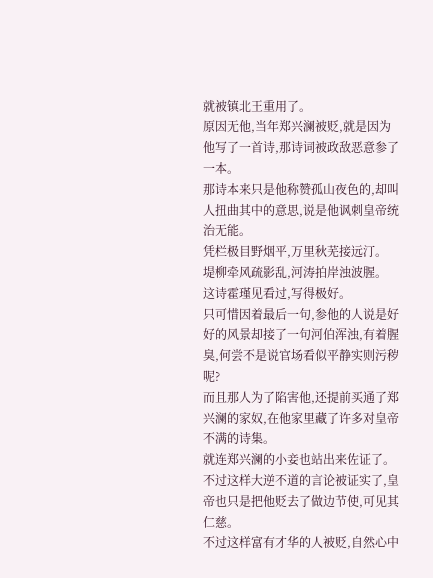就被镇北王重用了。
原因无他,当年郑兴澜被贬,就是因为他写了一首诗,那诗词被政敌恶意参了一本。
那诗本来只是他称赞孤山夜色的,却叫人扭曲其中的意思,说是他讽刺皇帝统治无能。
凭栏极目野烟平,万里秋芜接远汀。
堤柳牵风疏影乱,河涛拍岸浊波腥。
这诗霍瑾见看过,写得极好。
只可惜因着最后一句,参他的人说是好好的风景却接了一句河伯浑浊,有着腥臭,何尝不是说官场看似平静实则污秽呢?
而且那人为了陷害他,还提前买通了郑兴澜的家奴,在他家里藏了许多对皇帝不满的诗集。
就连郑兴澜的小妾也站出来佐证了。
不过这样大逆不道的言论被证实了,皇帝也只是把他贬去了做边节使,可见其仁慈。
不过这样富有才华的人被贬,自然心中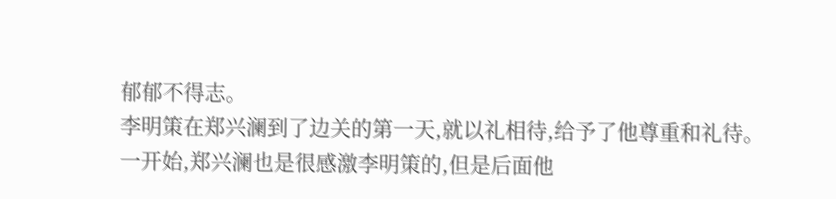郁郁不得志。
李明策在郑兴澜到了边关的第一天,就以礼相待,给予了他尊重和礼待。
一开始,郑兴澜也是很感激李明策的,但是后面他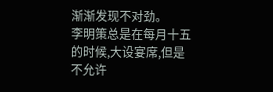渐渐发现不对劲。
李明策总是在每月十五的时候,大设宴席,但是不允许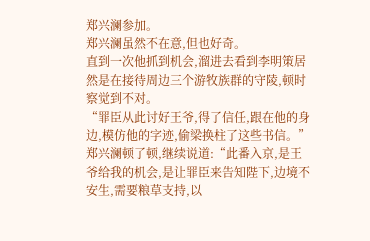郑兴澜参加。
郑兴澜虽然不在意,但也好奇。
直到一次他抓到机会,溜进去看到李明策居然是在接待周边三个游牧族群的守陵,顿时察觉到不对。
“罪臣从此讨好王爷,得了信任,跟在他的身边,模仿他的字迹,偷梁换柱了这些书信。”
郑兴澜顿了顿,继续说道:“此番入京,是王爷给我的机会,是让罪臣来告知陛下,边境不安生,需要粮草支持,以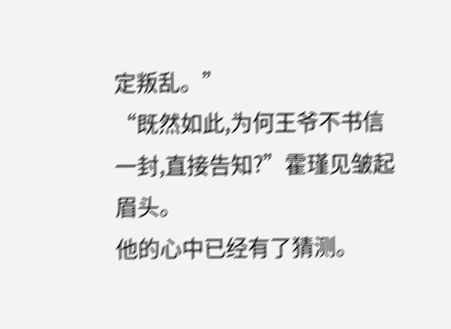定叛乱。”
“既然如此,为何王爷不书信一封,直接告知?”霍瑾见皱起眉头。
他的心中已经有了猜测。